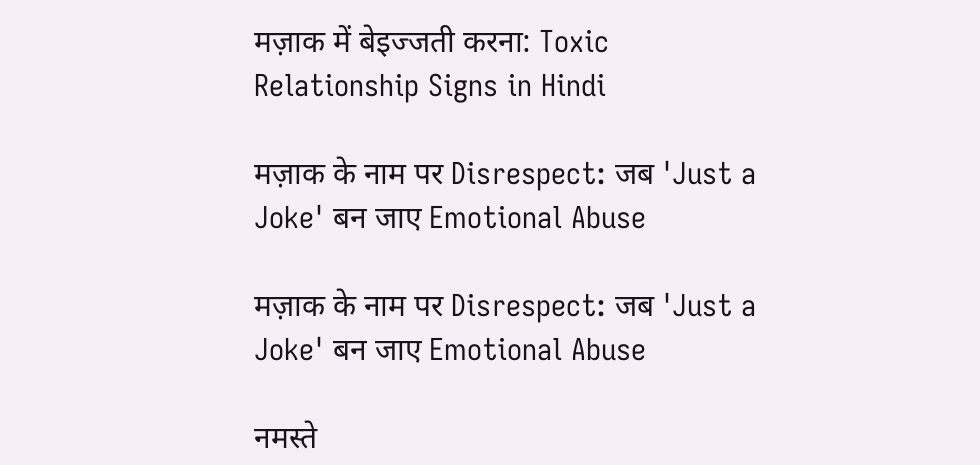मज़ाक में बेइज्जती करना: Toxic Relationship Signs in Hindi

मज़ाक के नाम पर Disrespect: जब 'Just a Joke' बन जाए Emotional Abuse

मज़ाक के नाम पर Disrespect: जब 'Just a Joke' बन जाए Emotional Abuse

नमस्ते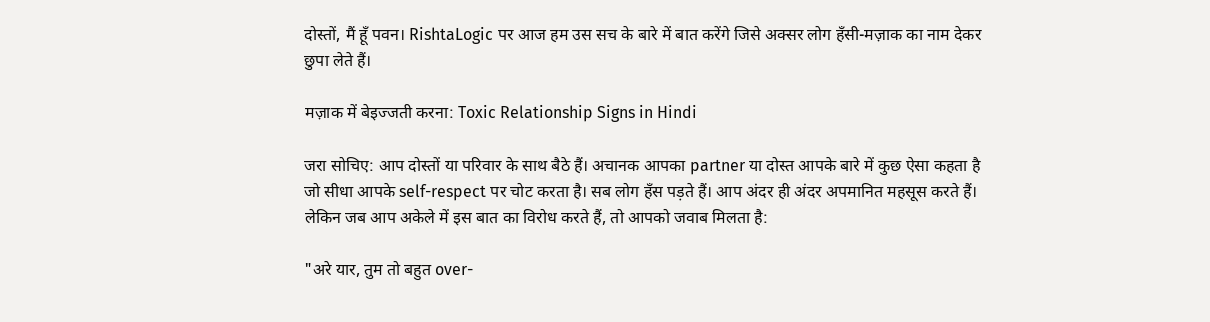दोस्तों, मैं हूँ पवन। RishtaLogic पर आज हम उस सच के बारे में बात करेंगे जिसे अक्सर लोग हँसी-मज़ाक का नाम देकर छुपा लेते हैं।

मज़ाक में बेइज्जती करना: Toxic Relationship Signs in Hindi

जरा सोचिए: आप दोस्तों या परिवार के साथ बैठे हैं। अचानक आपका partner या दोस्त आपके बारे में कुछ ऐसा कहता है जो सीधा आपके self-respect पर चोट करता है। सब लोग हँस पड़ते हैं। आप अंदर ही अंदर अपमानित महसूस करते हैं। लेकिन जब आप अकेले में इस बात का विरोध करते हैं, तो आपको जवाब मिलता है:

"अरे यार, तुम तो बहुत over-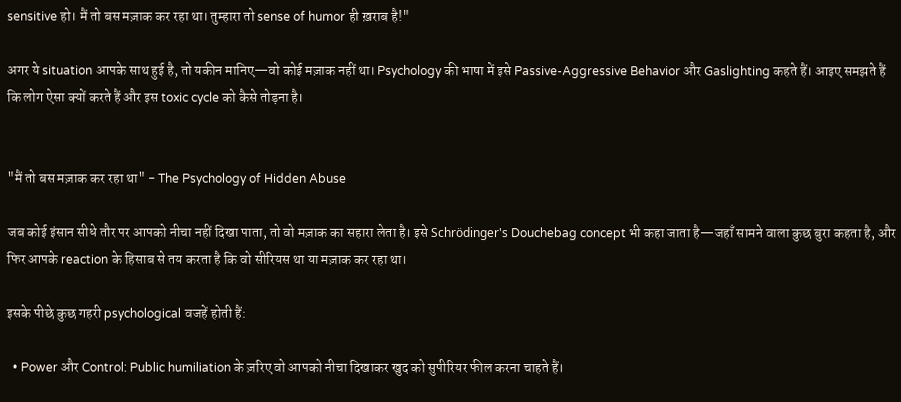sensitive हो। मैं तो बस मज़ाक कर रहा था। तुम्हारा तो sense of humor ही ख़राब है!"

अगर ये situation आपके साथ हुई है, तो यकीन मानिए—वो कोई मज़ाक नहीं था। Psychology की भाषा में इसे Passive-Aggressive Behavior और Gaslighting कहते हैं। आइए समझते हैं कि लोग ऐसा क्यों करते हैं और इस toxic cycle को कैसे तोड़ना है।


"मैं तो बस मज़ाक कर रहा था" - The Psychology of Hidden Abuse

जब कोई इंसान सीधे तौर पर आपको नीचा नहीं दिखा पाता, तो वो मज़ाक का सहारा लेता है। इसे Schrödinger's Douchebag concept भी कहा जाता है—जहाँ सामने वाला कुछ बुरा कहता है, और फिर आपके reaction के हिसाब से तय करता है कि वो सीरियस था या मज़ाक कर रहा था।

इसके पीछे कुछ गहरी psychological वजहें होती हैं:

  • Power और Control: Public humiliation के ज़रिए वो आपको नीचा दिखाकर खुद को सुपीरियर फील करना चाहते हैं।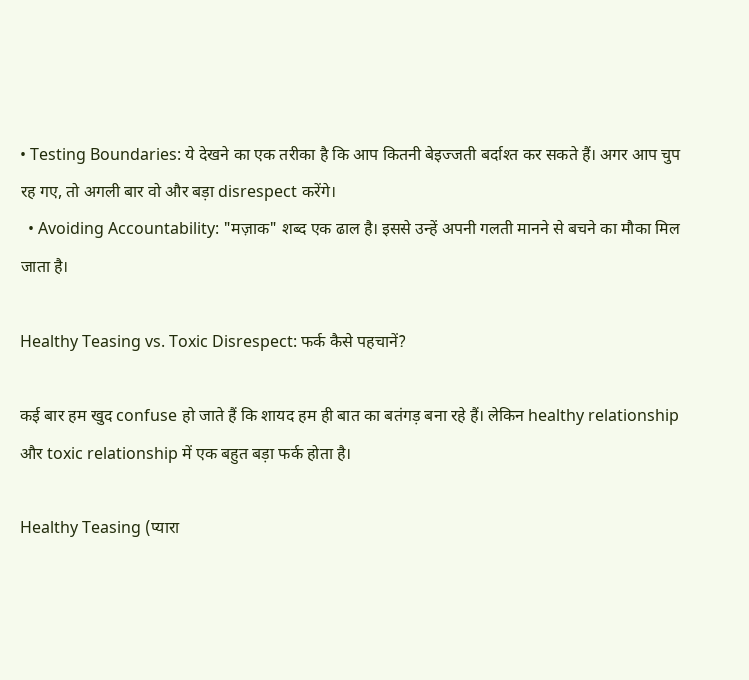• Testing Boundaries: ये देखने का एक तरीका है कि आप कितनी बेइज्जती बर्दाश्त कर सकते हैं। अगर आप चुप रह गए, तो अगली बार वो और बड़ा disrespect करेंगे।
  • Avoiding Accountability: "मज़ाक" शब्द एक ढाल है। इससे उन्हें अपनी गलती मानने से बचने का मौका मिल जाता है।

Healthy Teasing vs. Toxic Disrespect: फर्क कैसे पहचानें?

कई बार हम खुद confuse हो जाते हैं कि शायद हम ही बात का बतंगड़ बना रहे हैं। लेकिन healthy relationship और toxic relationship में एक बहुत बड़ा फर्क होता है।

Healthy Teasing (प्यारा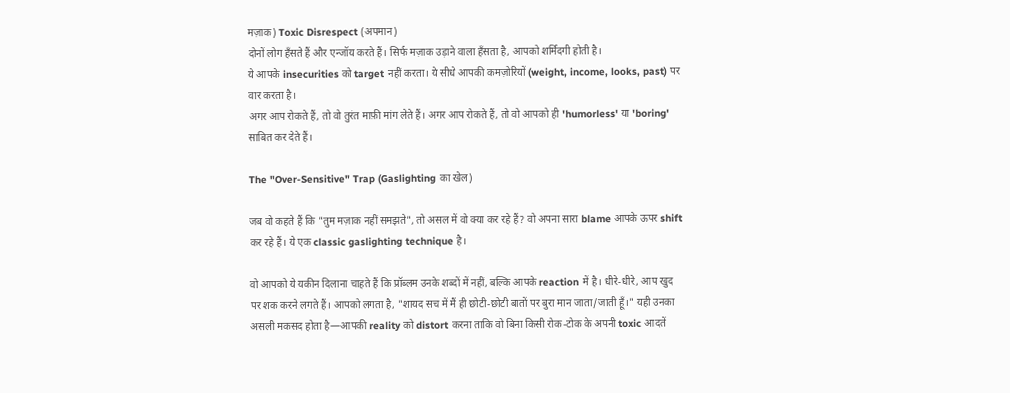मज़ाक) Toxic Disrespect (अपमान)
दोनों लोग हँसते हैं और एन्जॉय करते हैं। सिर्फ मज़ाक उड़ाने वाला हँसता है, आपको शर्मिंदगी होती है।
ये आपके insecurities को target नहीं करता। ये सीधे आपकी कमज़ोरियों (weight, income, looks, past) पर वार करता है।
अगर आप रोकते हैं, तो वो तुरंत माफ़ी मांग लेते हैं। अगर आप रोकते हैं, तो वो आपको ही 'humorless' या 'boring' साबित कर देते हैं।

The "Over-Sensitive" Trap (Gaslighting का खेल)

जब वो कहते हैं कि "तुम मज़ाक नहीं समझते", तो असल में वो क्या कर रहे हैं? वो अपना सारा blame आपके ऊपर shift कर रहे हैं। ये एक classic gaslighting technique है।

वो आपको ये यकीन दिलाना चाहते हैं कि प्रॉब्लम उनके शब्दों में नहीं, बल्कि आपके reaction में है। धीरे-धीरे, आप खुद पर शक करने लगते हैं। आपको लगता है, "शायद सच में मैं ही छोटी-छोटी बातों पर बुरा मान जाता/जाती हूँ।" यही उनका असली मकसद होता है—आपकी reality को distort करना ताकि वो बिना किसी रोक-टोक के अपनी toxic आदतें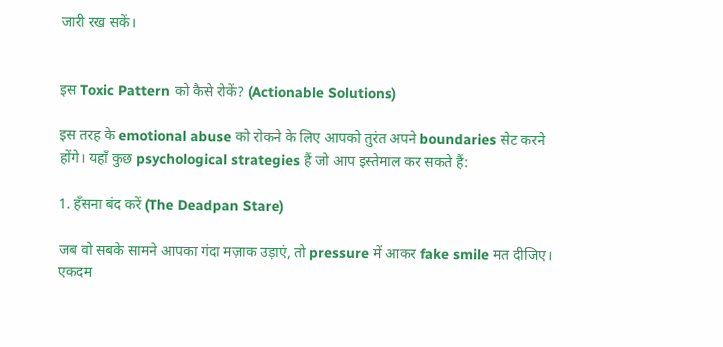जारी रख सकें।


इस Toxic Pattern को कैसे रोकें? (Actionable Solutions)

इस तरह के emotional abuse को रोकने के लिए आपको तुरंत अपने boundaries सेट करने होंगे। यहाँ कुछ psychological strategies हैं जो आप इस्तेमाल कर सकते हैं:

1. हँसना बंद करें (The Deadpan Stare)

जब वो सबके सामने आपका गंदा मज़ाक उड़ाएं, तो pressure में आकर fake smile मत दीजिए। एकदम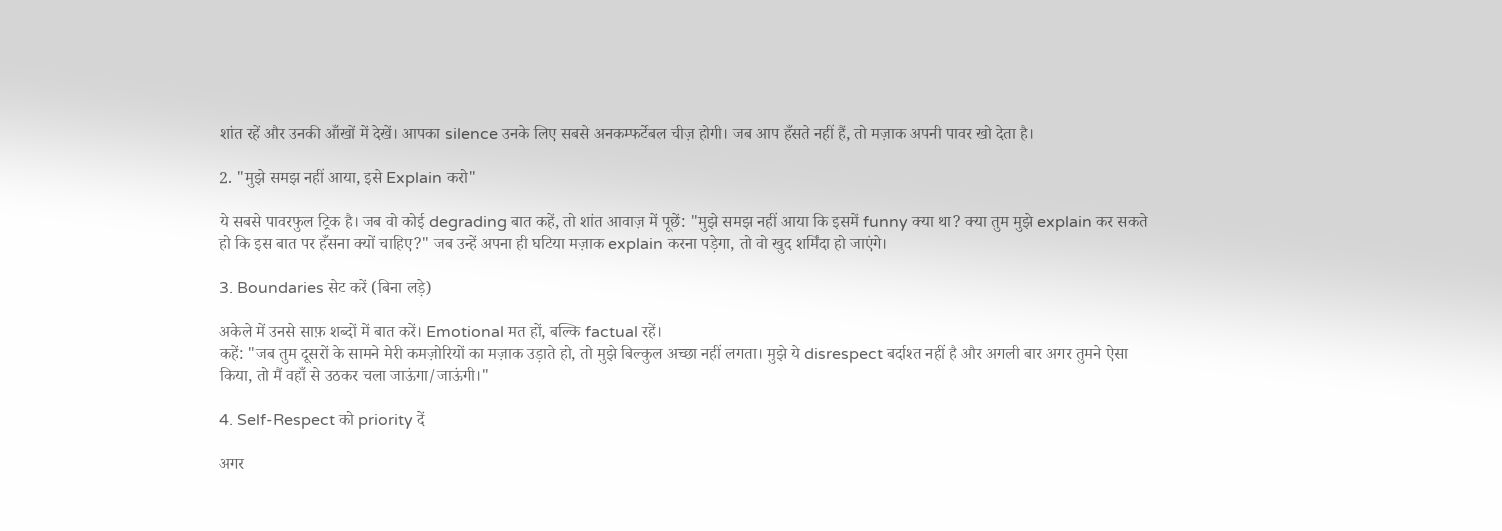शांत रहें और उनकी आँखों में देखें। आपका silence उनके लिए सबसे अनकम्फर्टेबल चीज़ होगी। जब आप हँसते नहीं हैं, तो मज़ाक अपनी पावर खो देता है।

2. "मुझे समझ नहीं आया, इसे Explain करो"

ये सबसे पावरफुल ट्रिक है। जब वो कोई degrading बात कहें, तो शांत आवाज़ में पूछें: "मुझे समझ नहीं आया कि इसमें funny क्या था? क्या तुम मुझे explain कर सकते हो कि इस बात पर हँसना क्यों चाहिए?" जब उन्हें अपना ही घटिया मज़ाक explain करना पड़ेगा, तो वो खुद शर्मिंदा हो जाएंगे।

3. Boundaries सेट करें (बिना लड़े)

अकेले में उनसे साफ़ शब्दों में बात करें। Emotional मत हों, बल्कि factual रहें।
कहें: "जब तुम दूसरों के सामने मेरी कमज़ोरियों का मज़ाक उड़ाते हो, तो मुझे बिल्कुल अच्छा नहीं लगता। मुझे ये disrespect बर्दाश्त नहीं है और अगली बार अगर तुमने ऐसा किया, तो मैं वहाँ से उठकर चला जाऊंगा/जाऊंगी।"

4. Self-Respect को priority दें

अगर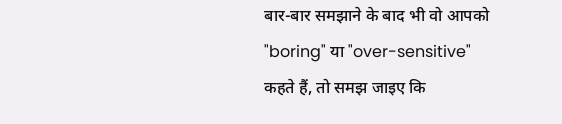बार-बार समझाने के बाद भी वो आपको "boring" या "over-sensitive" कहते हैं, तो समझ जाइए कि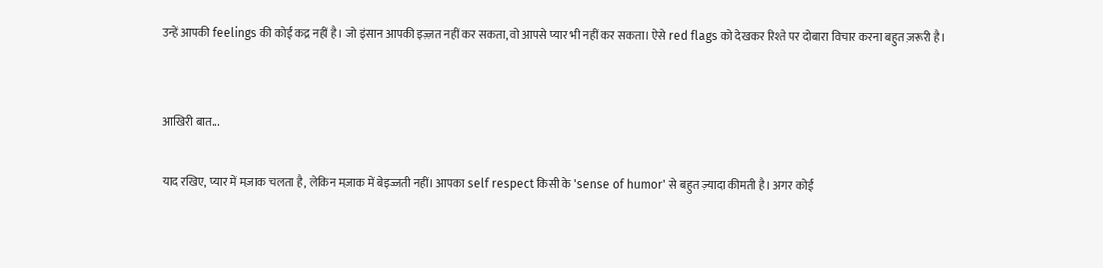उन्हें आपकी feelings की कोई कद्र नहीं है। जो इंसान आपकी इज़्ज़त नहीं कर सकता, वो आपसे प्यार भी नहीं कर सकता। ऐसे red flags को देखकर रिश्ते पर दोबारा विचार करना बहुत ज़रूरी है।


आखिरी बात...

याद रखिए, प्यार में मज़ाक चलता है, लेकिन मज़ाक में बेइज्जती नहीं। आपका self respect किसी के 'sense of humor' से बहुत ज़्यादा कीमती है। अगर कोई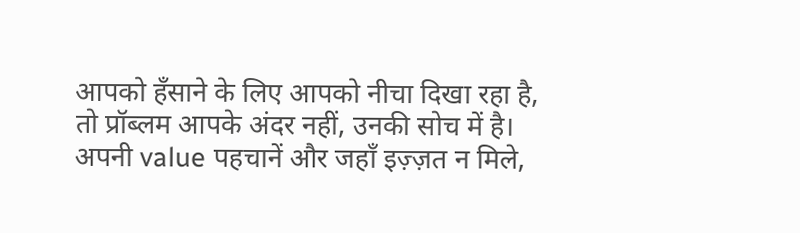आपको हँसाने के लिए आपको नीचा दिखा रहा है, तो प्रॉब्लम आपके अंदर नहीं, उनकी सोच में है। अपनी value पहचानें और जहाँ इज़्ज़त न मिले,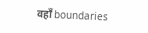वहाँ boundaries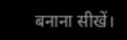बनाना सीखें।